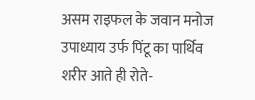असम राइफल के जवान मनोज उपाध्याय उर्फ पिंटू का पार्थिव शरीर आते ही रोते-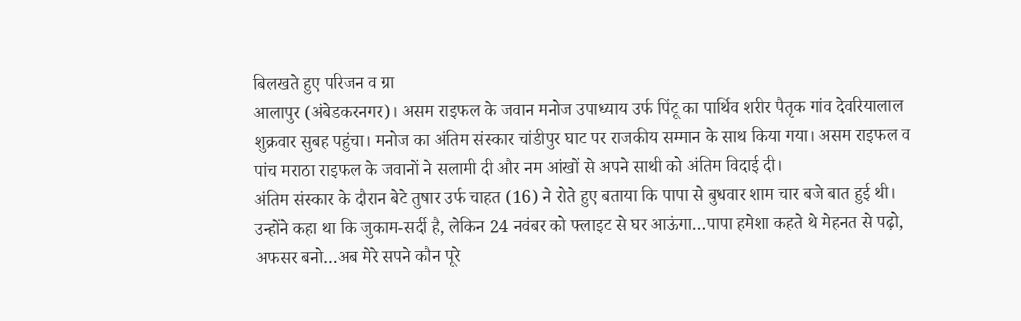बिलखते हुए परिजन व ग्रा
आलापुर (अंबेडकरनगर)। असम राइफल के जवान मनोज उपाध्याय उर्फ पिंटू का पार्थिव शरीर पैतृक गांव देवरियालाल शुक्रवार सुबह पहुंचा। मनोज का अंतिम संस्कार चांडीपुर घाट पर राजकीय सम्मान के साथ किया गया। असम राइफल व पांच मराठा राइफल के जवानों ने सलामी दी और नम आंखों से अपने साथी को अंतिम विदाई दी।
अंतिम संस्कार के दौरान बेटे तुषार उर्फ चाहत (16) ने रोते हुए बताया कि पापा से बुधवार शाम चार बजे बात हुई थी। उन्होंने कहा था कि जुकाम-सर्दी है, लेकिन 24 नवंबर को फ्लाइट से घर आऊंगा…पापा हमेशा कहते थे मेहनत से पढ़ो, अफसर बनो…अब मेरे सपने कौन पूरे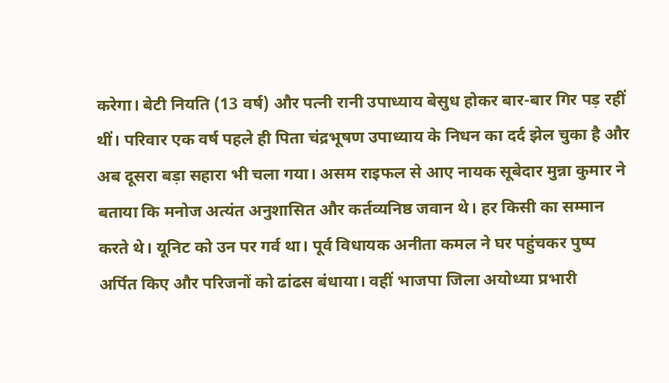करेगा। बेटी नियति (13 वर्ष) और पत्नी रानी उपाध्याय बेसुध होकर बार-बार गिर पड़ रहीं थीं। परिवार एक वर्ष पहले ही पिता चंद्रभूषण उपाध्याय के निधन का दर्द झेल चुका है और अब दूसरा बड़ा सहारा भी चला गया। असम राइफल से आए नायक सूबेदार मुन्ना कुमार ने बताया कि मनोज अत्यंत अनुशासित और कर्तव्यनिष्ठ जवान थे। हर किसी का सम्मान करते थे। यूनिट को उन पर गर्व था। पूर्व विधायक अनीता कमल ने घर पहुंचकर पुष्प अर्पित किए और परिजनों को ढांढस बंधाया। वहीं भाजपा जिला अयोध्या प्रभारी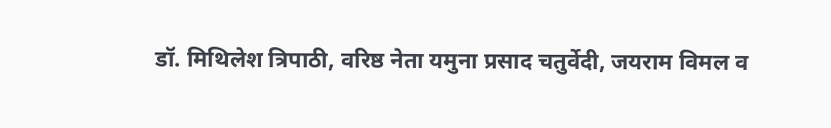डॉ. मिथिलेश त्रिपाठी, वरिष्ठ नेता यमुना प्रसाद चतुर्वेदी, जयराम विमल व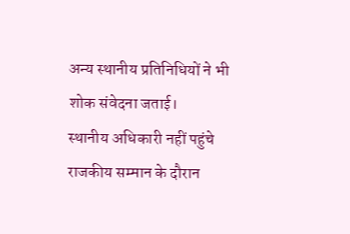अन्य स्थानीय प्रतिनिधियों ने भी शोक संवेदना जताई।
स्थानीय अधिकारी नहीं पहुंचे
राजकीय सम्मान के दौरान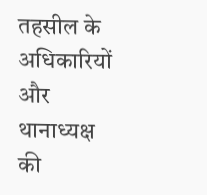तहसील के अधिकारियों और थानाध्यक्ष की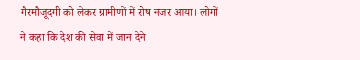गैरमौजूदगी को लेकर ग्रामीणों में रोष नजर आया। लोगों ने कहा कि देश की सेवा में जान देने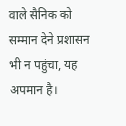वाले सैनिक को सम्मान देने प्रशासन भी न पहुंचा, यह अपमान है।